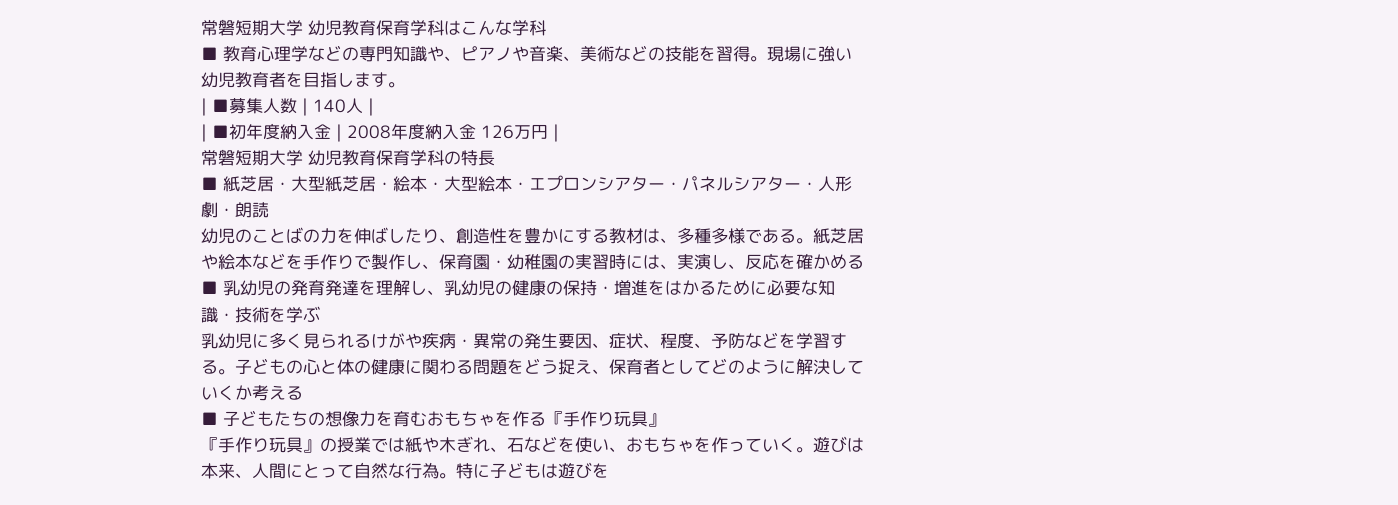常磐短期大学 幼児教育保育学科はこんな学科
■ 教育心理学などの専門知識や、ピアノや音楽、美術などの技能を習得。現場に強い幼児教育者を目指します。
| ■募集人数 | 140人 |
| ■初年度納入金 | 2008年度納入金 126万円 |
常磐短期大学 幼児教育保育学科の特長
■ 紙芝居・大型紙芝居・絵本・大型絵本・エプロンシアター・パネルシアター・人形劇・朗読
幼児のことばの力を伸ばしたり、創造性を豊かにする教材は、多種多様である。紙芝居や絵本などを手作りで製作し、保育園・幼稚園の実習時には、実演し、反応を確かめる
■ 乳幼児の発育発達を理解し、乳幼児の健康の保持・増進をはかるために必要な知識・技術を学ぶ
乳幼児に多く見られるけがや疾病・異常の発生要因、症状、程度、予防などを学習する。子どもの心と体の健康に関わる問題をどう捉え、保育者としてどのように解決していくか考える
■ 子どもたちの想像力を育むおもちゃを作る『手作り玩具』
『手作り玩具』の授業では紙や木ぎれ、石などを使い、おもちゃを作っていく。遊びは本来、人間にとって自然な行為。特に子どもは遊びを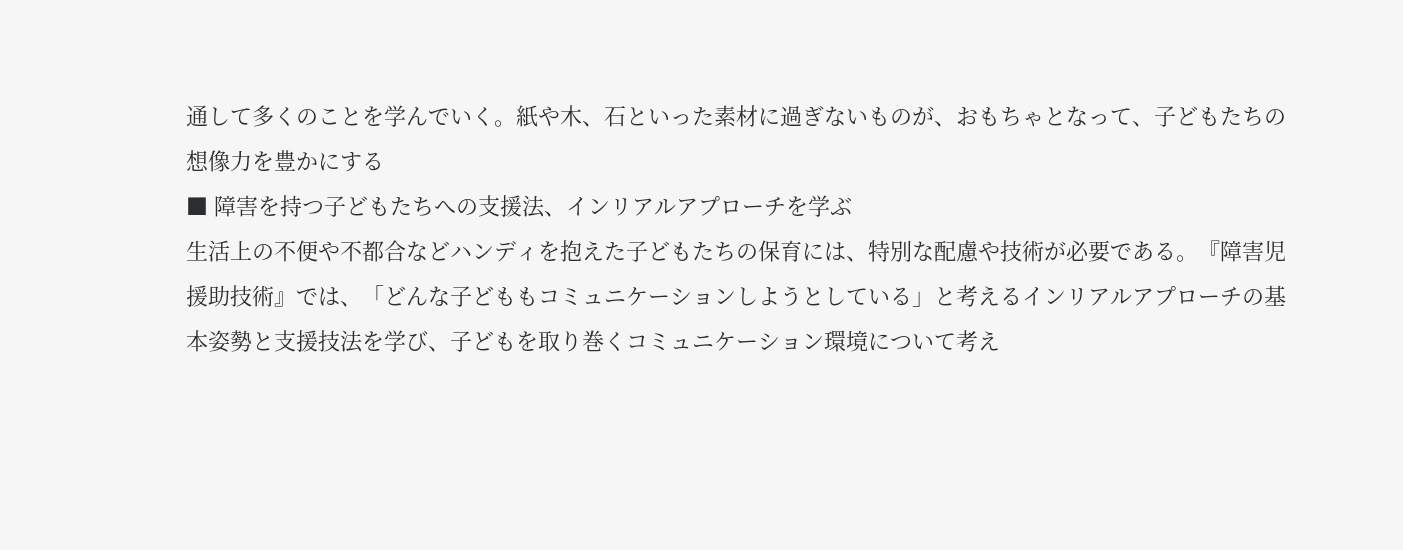通して多くのことを学んでいく。紙や木、石といった素材に過ぎないものが、おもちゃとなって、子どもたちの想像力を豊かにする
■ 障害を持つ子どもたちへの支援法、インリアルアプローチを学ぶ
生活上の不便や不都合などハンディを抱えた子どもたちの保育には、特別な配慮や技術が必要である。『障害児援助技術』では、「どんな子どももコミュニケーションしようとしている」と考えるインリアルアプローチの基本姿勢と支援技法を学び、子どもを取り巻くコミュニケーション環境について考え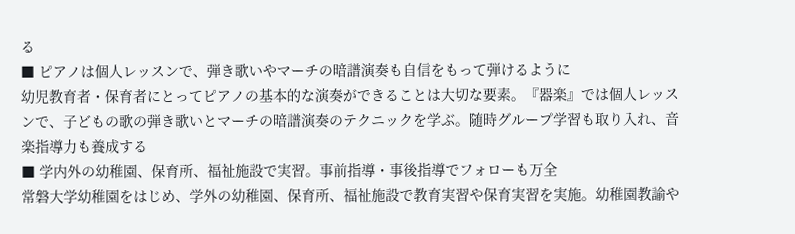る
■ ピアノは個人レッスンで、弾き歌いやマーチの暗譜演奏も自信をもって弾けるように
幼児教育者・保育者にとってピアノの基本的な演奏ができることは大切な要素。『器楽』では個人レッスンで、子どもの歌の弾き歌いとマーチの暗譜演奏のテクニックを学ぶ。随時グループ学習も取り入れ、音楽指導力も養成する
■ 学内外の幼稚園、保育所、福祉施設で実習。事前指導・事後指導でフォローも万全
常磐大学幼稚園をはじめ、学外の幼稚園、保育所、福祉施設で教育実習や保育実習を実施。幼稚園教諭や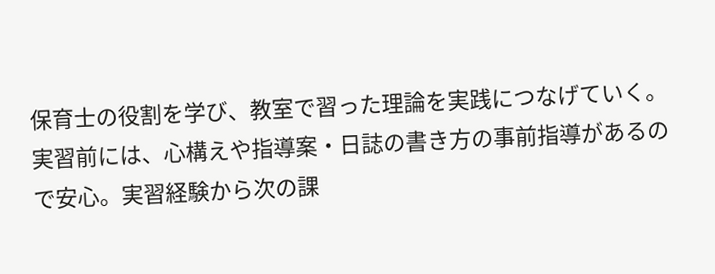保育士の役割を学び、教室で習った理論を実践につなげていく。実習前には、心構えや指導案・日誌の書き方の事前指導があるので安心。実習経験から次の課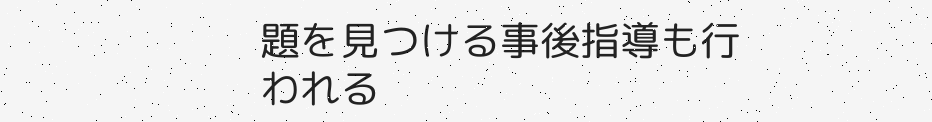題を見つける事後指導も行われる